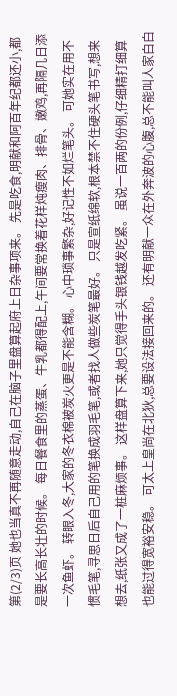第(2/3)页 她也当真不再随意走动,自己在脑子里盘算起府上日杂事项来。 先是吃食,明献和阿百年纪都还小,都是要长高长壮的时候。 每日餐食里的蒸蛋、牛乳都得配上,午间要常换着花样炖瘦肉、排骨、嫩鸡,再隔几日添一次鱼虾。 转眼入冬,大家的冬衣棉被炭火更是不能含糊。 心中琐事繁杂,好记性不如烂笔头。 可她实在用不惯毛笔,寻思日后自己用的笔换成羽毛笔,或者找人做些炭笔最好。 只是宣纸绵软,根本禁不住硬头笔书写,想来想去,纸张又成了一桩麻烦事。 这样盘算下来,她只觉得手头银钱越发吃紧。 虽说一百两的份例,仔细精打细算也能过得宽裕安稳。 可太上皇尚在北狄,总要设法接回来的。 还有明献一众在外奔波的心腹,总不能叫人家白白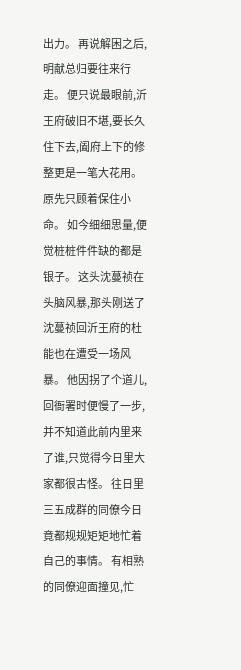出力。 再说解困之后,明献总归要往来行走。 便只说最眼前,沂王府破旧不堪,要长久住下去,阖府上下的修整更是一笔大花用。 原先只顾着保住小命。 如今细细思量,便觉桩桩件件缺的都是银子。 这头沈蔓祯在头脑风暴,那头刚送了沈蔓祯回沂王府的杜能也在遭受一场风暴。 他因拐了个道儿,回衙署时便慢了一步,并不知道此前内里来了谁,只觉得今日里大家都很古怪。 往日里三五成群的同僚今日竟都规规矩矩地忙着自己的事情。 有相熟的同僚迎面撞见,忙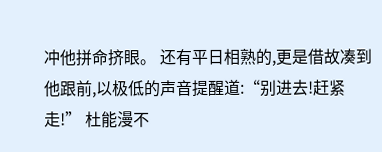冲他拼命挤眼。 还有平日相熟的,更是借故凑到他跟前,以极低的声音提醒道:“别进去!赶紧走!” 杜能漫不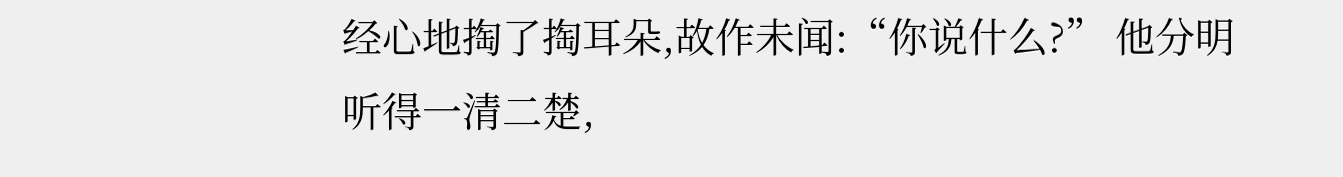经心地掏了掏耳朵,故作未闻:“你说什么?” 他分明听得一清二楚,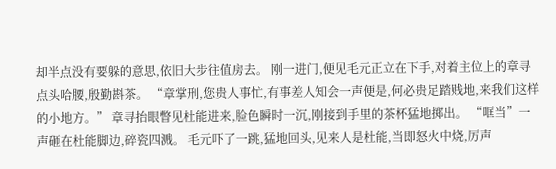却半点没有要躲的意思,依旧大步往值房去。 刚一进门,便见毛元正立在下手,对着主位上的章寻点头哈腰,殷勤斟茶。 “章掌刑,您贵人事忙,有事差人知会一声便是,何必贵足踏贱地,来我们这样的小地方。” 章寻抬眼瞥见杜能进来,脸色瞬时一沉,刚接到手里的茶杯猛地掷出。 “哐当”一声砸在杜能脚边,碎瓷四溅。 毛元吓了一跳,猛地回头,见来人是杜能,当即怒火中烧,厉声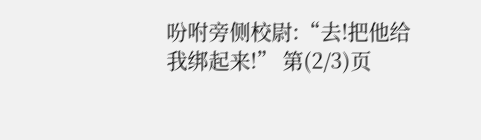吩咐旁侧校尉:“去!把他给我绑起来!” 第(2/3)页